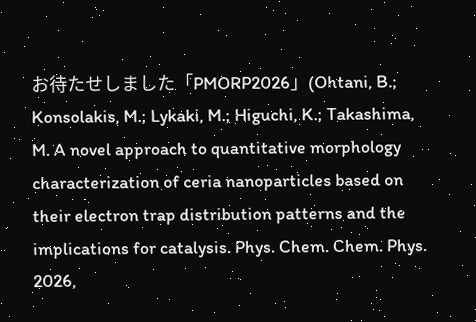お待たせしました「PMORP2026」(Ohtani, B.; Konsolakis, M.; Lykaki, M.; Higuchi, K.; Takashima, M. A novel approach to quantitative morphology characterization of ceria nanoparticles based on their electron trap distribution patterns and the implications for catalysis. Phys. Chem. Chem. Phys. 2026,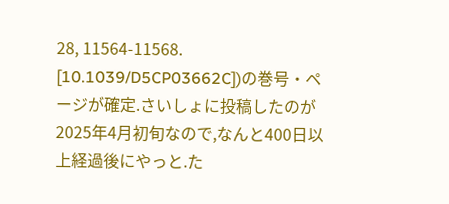28, 11564-11568. [10.1039/D5CP03662C])の巻号・ページが確定.さいしょに投稿したのが2025年4月初旬なので,なんと400日以上経過後にやっと.た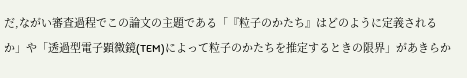だ,ながい審査過程でこの論文の主題である「『粒子のかたち』はどのように定義されるか」や「透過型電子顕微鏡(TEM)によって粒子のかたちを推定するときの限界」があきらか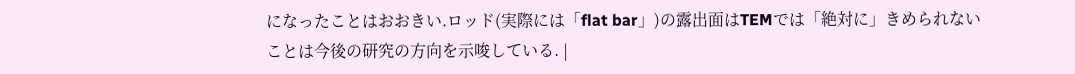になったことはおおきい.ロッド(実際には「flat bar」)の露出面はTEMでは「絶対に」きめられないことは今後の研究の方向を示唆している. |